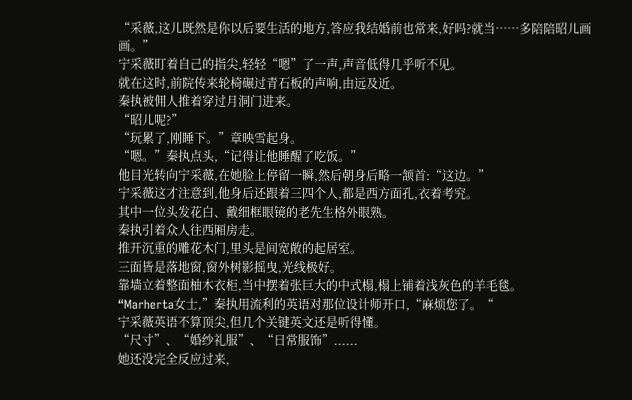“采薇,这儿既然是你以后要生活的地方,答应我结婚前也常来,好吗?就当……多陪陪昭儿画画。”
宁采薇盯着自己的指尖,轻轻“嗯”了一声,声音低得几乎听不见。
就在这时,前院传来轮椅碾过青石板的声响,由远及近。
秦执被佣人推着穿过月洞门进来。
“昭儿呢?”
“玩累了,刚睡下。”章映雪起身。
“嗯。”秦执点头,“记得让他睡醒了吃饭。”
他目光转向宁采薇,在她脸上停留一瞬,然后朝身后略一颔首:“这边。”
宁采薇这才注意到,他身后还跟着三四个人,都是西方面孔,衣着考究。
其中一位头发花白、戴细框眼镜的老先生格外眼熟。
秦执引着众人往西厢房走。
推开沉重的雕花木门,里头是间宽敞的起居室。
三面皆是落地窗,窗外树影摇曳,光线极好。
靠墙立着整面柚木衣柜,当中摆着张巨大的中式榻,榻上铺着浅灰色的羊毛毯。
“Marherta女士,”秦执用流利的英语对那位设计师开口,“麻烦您了。“
宁采薇英语不算顶尖,但几个关键英文还是听得懂。
“尺寸”、“婚纱礼服”、“日常服饰”......
她还没完全反应过来,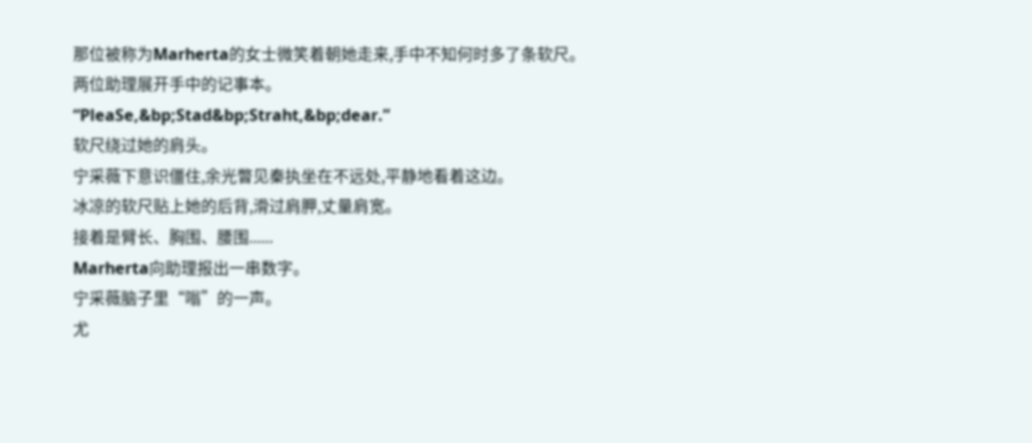那位被称为Marherta的女士微笑着朝她走来,手中不知何时多了条软尺。
两位助理展开手中的记事本。
“PleaSe,&bp;Stad&bp;Straht,&bp;dear.”
软尺绕过她的肩头。
宁采薇下意识僵住,余光瞥见秦执坐在不远处,平静地看着这边。
冰凉的软尺贴上她的后背,滑过肩胛,丈量肩宽。
接着是臂长、胸围、腰围......
Marherta向助理报出一串数字。
宁采薇脑子里“嗡”的一声。
尤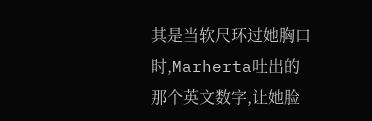其是当软尺环过她胸口时,Marherta吐出的那个英文数字,让她脸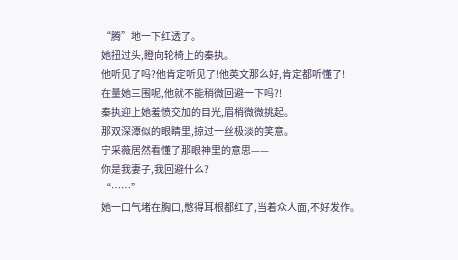“腾”地一下红透了。
她扭过头,瞪向轮椅上的秦执。
他听见了吗?他肯定听见了!他英文那么好,肯定都听懂了!
在量她三围呢,他就不能稍微回避一下吗?!
秦执迎上她羞愤交加的目光,眉梢微微挑起。
那双深潭似的眼睛里,掠过一丝极淡的笑意。
宁采薇居然看懂了那眼神里的意思——
你是我妻子,我回避什么?
“……”
她一口气堵在胸口,憋得耳根都红了,当着众人面,不好发作。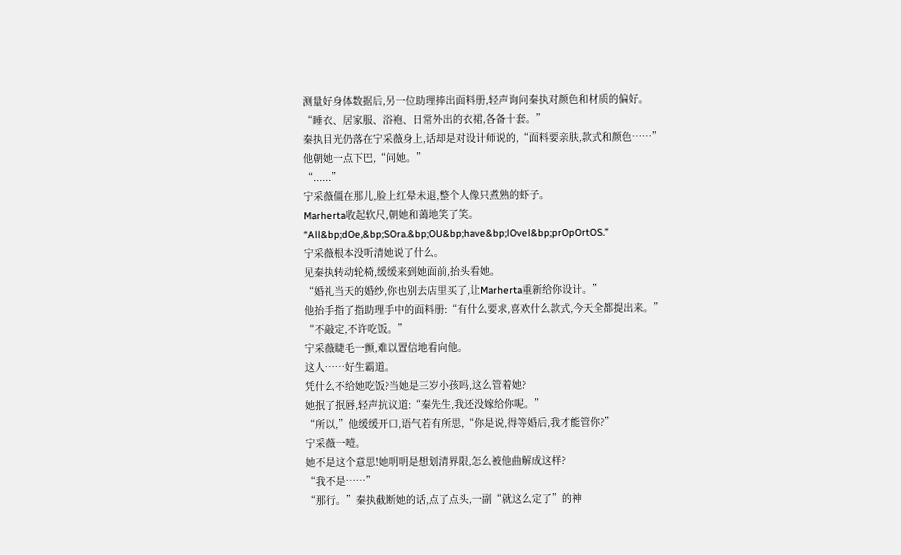测量好身体数据后,另一位助理捧出面料册,轻声询问秦执对颜色和材质的偏好。
“睡衣、居家服、浴袍、日常外出的衣裙,各备十套。”
秦执目光仍落在宁采薇身上,话却是对设计师说的,“面料要亲肤,款式和颜色……”
他朝她一点下巴,“问她。”
“......”
宁采薇僵在那儿,脸上红晕未退,整个人像只煮熟的虾子。
Marherta收起软尺,朝她和蔼地笑了笑。
“All&bp;dOe,&bp;SOra.&bp;OU&bp;have&bp;lOvel&bp;prOpOrtOS.”
宁采薇根本没听清她说了什么。
见秦执转动轮椅,缓缓来到她面前,抬头看她。
“婚礼当天的婚纱,你也别去店里买了,让Marherta重新给你设计。”
他抬手指了指助理手中的面料册:“有什么要求,喜欢什么款式,今天全都提出来。”
“不敲定,不许吃饭。”
宁采薇睫毛一颤,难以置信地看向他。
这人……好生霸道。
凭什么不给她吃饭?当她是三岁小孩吗,这么管着她?
她抿了抿唇,轻声抗议道:“秦先生,我还没嫁给你呢。”
“所以,”他缓缓开口,语气若有所思,“你是说,得等婚后,我才能管你?”
宁采薇一噎。
她不是这个意思!她明明是想划清界限,怎么被他曲解成这样?
“我不是……”
“那行。”秦执截断她的话,点了点头,一副“就这么定了”的神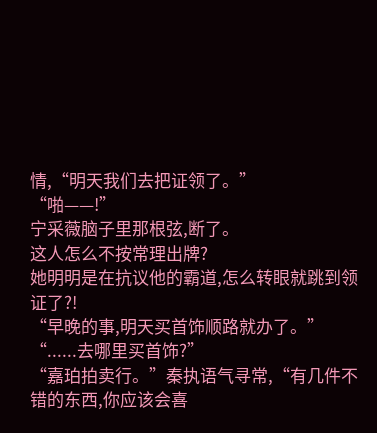情,“明天我们去把证领了。”
“啪——!”
宁采薇脑子里那根弦,断了。
这人怎么不按常理出牌?
她明明是在抗议他的霸道,怎么转眼就跳到领证了?!
“早晚的事,明天买首饰顺路就办了。”
“......去哪里买首饰?”
“嘉珀拍卖行。”秦执语气寻常,“有几件不错的东西,你应该会喜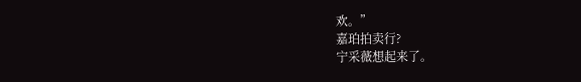欢。”
嘉珀拍卖行?
宁采薇想起来了。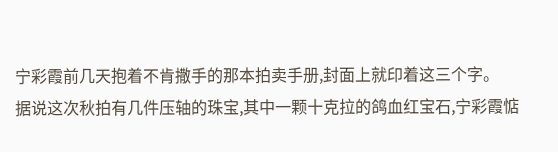宁彩霞前几天抱着不肯撒手的那本拍卖手册,封面上就印着这三个字。
据说这次秋拍有几件压轴的珠宝,其中一颗十克拉的鸽血红宝石,宁彩霞惦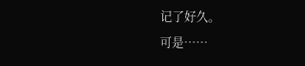记了好久。
可是……